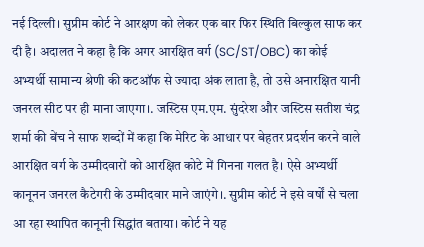नई दिल्ली। सुप्रीम कोर्ट ने आरक्षण को लेकर एक बार फिर स्थिति बिल्कुल साफ कर दी है। अदालत ने कहा है कि अगर आरक्षित वर्ग (SC/ST/OBC) का कोई अभ्यर्थी सामान्य श्रेणी की कटऑफ से ज्यादा अंक लाता है, तो उसे अनारक्षित यानी जनरल सीट पर ही माना जाएगा।. जस्टिस एम.एम. सुंदरेश और जस्टिस सतीश चंद्र शर्मा की बेंच ने साफ शब्दों में कहा कि मेरिट के आधार पर बेहतर प्रदर्शन करने वाले आरक्षित वर्ग के उम्मीदवारों को आरक्षित कोटे में गिनना गलत है। ऐसे अभ्यर्थी कानूनन जनरल कैटेगरी के उम्मीदवार माने जाएंगे।. सुप्रीम कोर्ट ने इसे वर्षों से चला आ रहा स्थापित कानूनी सिद्धांत बताया। कोर्ट ने यह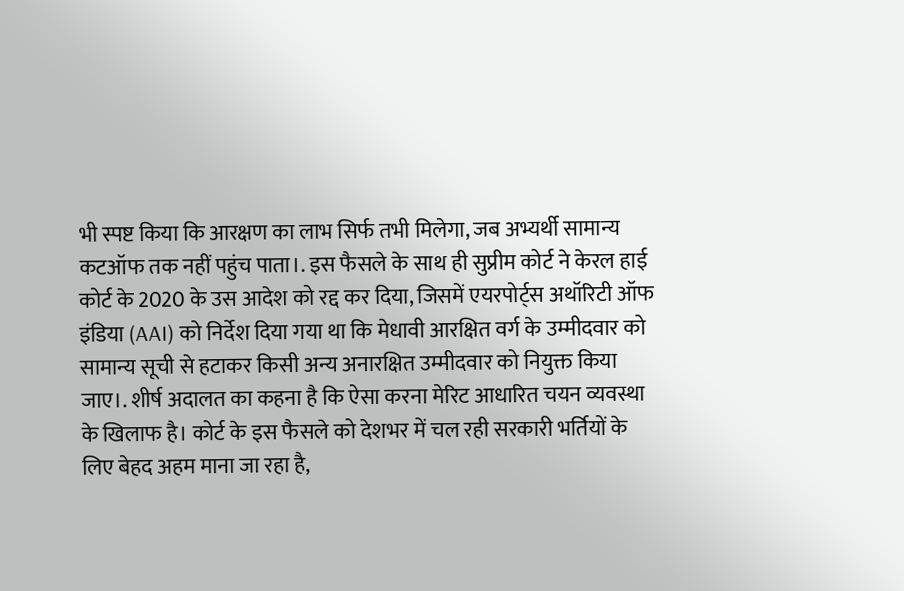भी स्पष्ट किया कि आरक्षण का लाभ सिर्फ तभी मिलेगा, जब अभ्यर्थी सामान्य कटऑफ तक नहीं पहुंच पाता।. इस फैसले के साथ ही सुप्रीम कोर्ट ने केरल हाई कोर्ट के 2020 के उस आदेश को रद्द कर दिया, जिसमें एयरपोर्ट्स अथॉरिटी ऑफ इंडिया (AAI) को निर्देश दिया गया था कि मेधावी आरक्षित वर्ग के उम्मीदवार को सामान्य सूची से हटाकर किसी अन्य अनारक्षित उम्मीदवार को नियुक्त किया जाए।. शीर्ष अदालत का कहना है कि ऐसा करना मेरिट आधारित चयन व्यवस्था के खिलाफ है। कोर्ट के इस फैसले को देशभर में चल रही सरकारी भर्तियों के लिए बेहद अहम माना जा रहा है,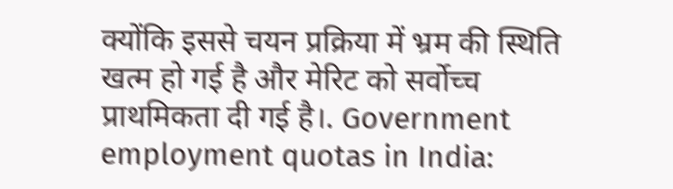क्योंकि इससे चयन प्रक्रिया में भ्रम की स्थिति खत्म हो गई है और मेरिट को सर्वोच्च प्राथमिकता दी गई है।. Government employment quotas in India: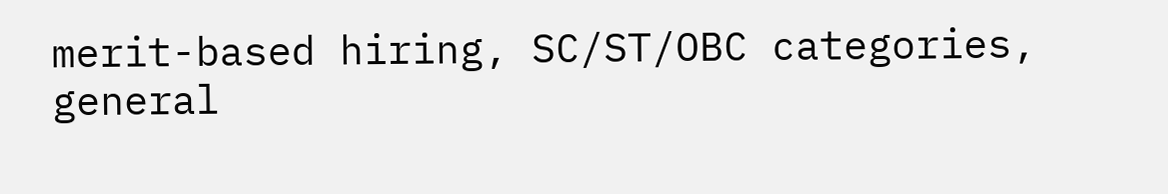merit-based hiring, SC/ST/OBC categories, general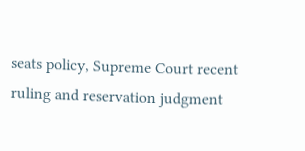seats policy, Supreme Court recent ruling and reservation judgment